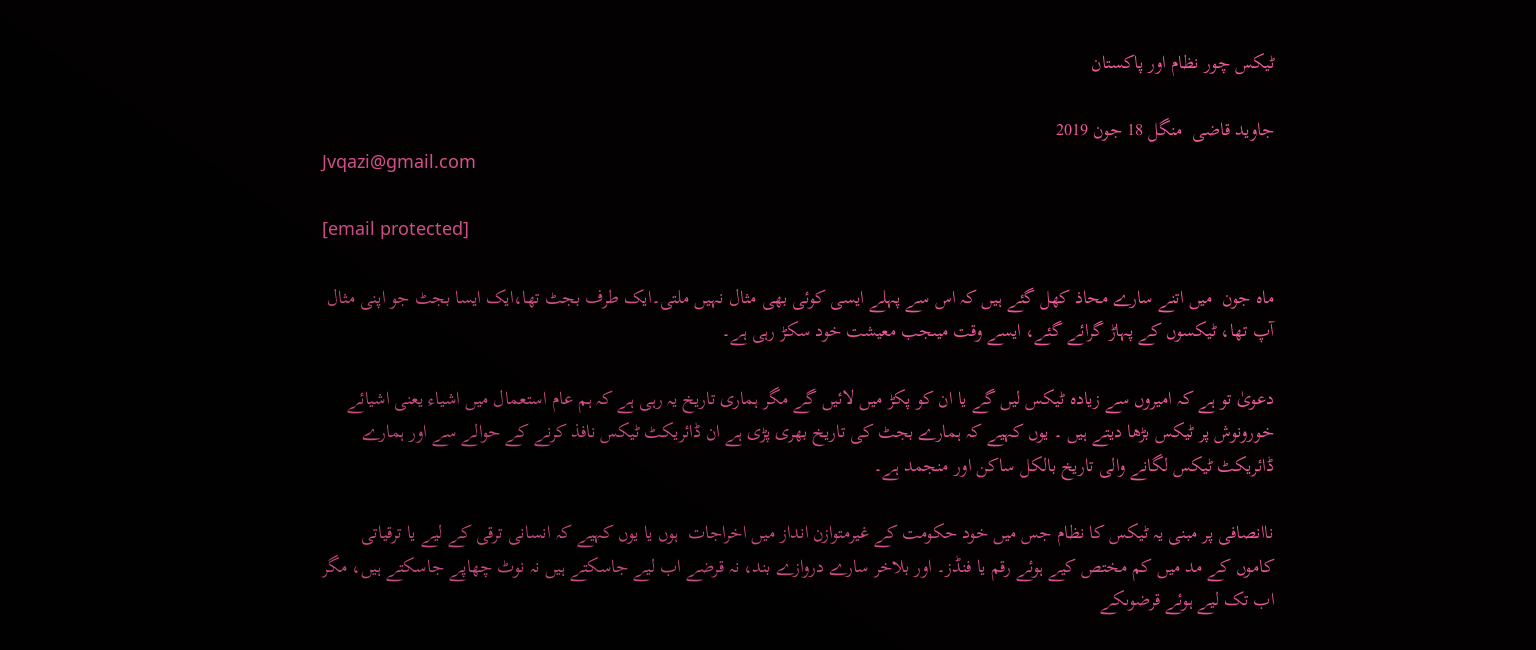ٹیکس چور نظام اور پاکستان

جاوید قاضی  منگل 18 جون 2019
Jvqazi@gmail.com

[email protected]

ماہ جون  میں اتنے سارے محاذ کھل گئے ہیں کہ اس سے پہلے ایسی کوئی بھی مثال نہیں ملتی۔ایک طرف بجٹ تھا،ایک ایسا بجٹ جو اپنی مثال آپ تھا، ٹیکسوں کے پہاڑ گرائے گئے، ایسے وقت میںجب معیشت خود سکڑ رہی ہے۔

دعویٰ تو ہے کہ امیروں سے زیادہ ٹیکس لیں گے یا ان کو پکڑ میں لائیں گے مگر ہماری تاریخ یہ رہی ہے کہ ہم عام استعمال میں اشیاء یعنی اشیائے خورونوش پر ٹیکس بڑھا دیتے ہیں ۔ یوں کہیے کہ ہمارے بجٹ کی تاریخ بھری پڑی ہے ان ڈائریکٹ ٹیکس نافذ کرنے کے حوالے سے اور ہمارے ڈائریکٹ ٹیکس لگانے والی تاریخ بالکل ساکن اور منجمد ہے۔

ناانصافی پر مبنی یہ ٹیکس کا نظام جس میں خود حکومت کے غیرمتوازن انداز میں اخراجات  ہوں یا یوں کہیے کہ انسانی ترقی کے لیے یا ترقیاتی کاموں کے مد میں کم مختص کیے ہوئے رقم یا فنڈز۔ اور بلاخر سارے دروازے بند، نہ قرضے اب لیے جاسکتے ہیں نہ نوٹ چھاپے جاسکتے ہیں، مگر اب تک لیے ہوئے قرضوںکے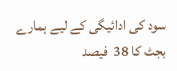سود کی ادائیگی کے لیے ہمارے بجٹ کا 38  فیصد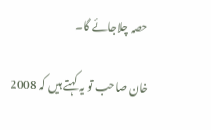حصہ چلاجائے گا۔

خان صاحب تو یہ کہتے ہیں کہ 2008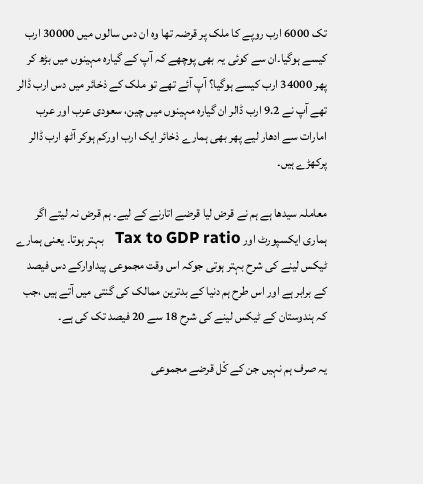تک 6000 ارب روپے کا ملک پر قرضہ تھا وہ ان دس سالوں میں 30000 ارب کیسے ہوگیا۔ان سے کوئی یہ بھی پوچھے کہ آپ کے گیارہ مہینوں میں بڑھ کر پھر 34000 ارب کیسے ہوگیا؟ آپ آئے تھے تو ملک کے ذخائر میں دس ارب ڈالر تھے آپ نے 9.2 ارب ڈالر ان گیارہ مہینوں میں چین، سعودی عرب اور عرب امارات سے ادھار لیے پھر بھی ہمارے ذخائر ایک ارب اورکم ہوکر آٹھ ارب ڈالر پرکھڑے ہیں۔

معاملہ سیدھا ہے ہم نے قرض لیا قرضے اتارنے کے لیے۔ ہم قرض نہ لیتے اگر ہماری ایکسپورٹ اور Tax to GDP ratio   بہتر ہوتا۔ یعنی ہمارے ٹیکس لینے کی شرح بہتر ہوتی جوکہ اس وقت مجموعی پیداوارکے دس فیصد کے برابر ہے اور اس طرح ہم دنیا کے بدترین ممالک کی گنتی میں آتے ہیں ،جب کہ ہندوستان کے ٹیکس لینے کی شرح 18 سے 20 فیصد تک کی ہے۔

یہ صرف ہم نہیں جن کے کْل قرضے مجموعی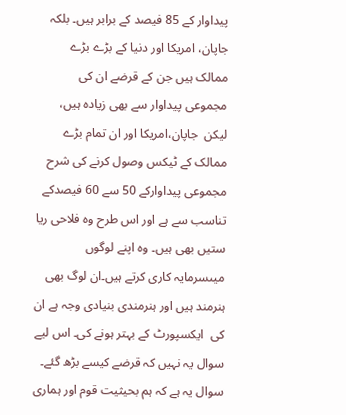پیداوار کے 85 فیصد کے برابر ہیں۔ بلکہ جاپان، امریکا اور دنیا کے بڑے بڑے ممالک ہیں جن کے قرضے ان کی مجموعی پیداوار سے بھی زیادہ ہیں، لیکن  جاپان،امریکا اور ان تمام بڑے ممالک کے ٹیکس وصول کرنے کی شرح مجموعی پیداوارکے 50 سے 60 فیصدکے تناسب سے ہے اور اس طرح وہ فلاحی ریا ستیں بھی ہیں۔ وہ اپنے لوگوں میںسرمایہ کاری کرتے ہیں۔ان لوگ بھی ہنرمند ہیں اور ہنرمندی بنیادی وجہ ہے ان  کی  ایکسپورٹ کے بہتر ہونے کی۔ اس لیے سوال یہ نہیں کہ قرضے کیسے بڑھ گئے۔ سوال یہ ہے کہ ہم بحیثیت قوم اور ہماری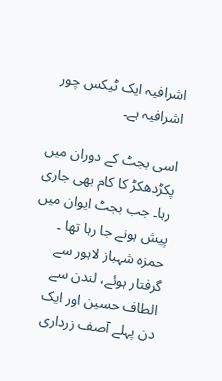اشرافیہ ایک ٹیکس چور اشرافیہ ہے۔

اسی بجٹ کے دوران میں پکڑدھکڑ کا کام بھی جاری رہا۔ جب بجٹ ایوان میں پیش ہونے جا رہا تھا ۔ حمزہ شہباز لاہور سے گرفتار ہوئے، لندن سے الطاف حسین اور ایک دن پہلے آصف زرداری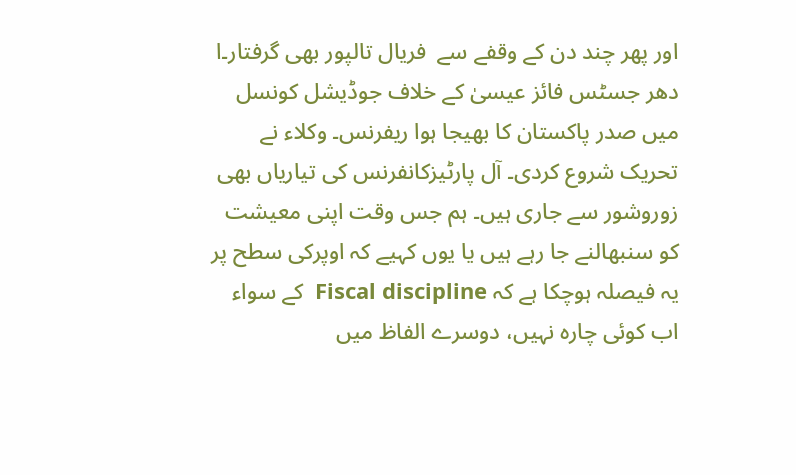اور پھر چند دن کے وقفے سے  فریال تالپور بھی گرفتار۔ا دھر جسٹس فائز عیسیٰ کے خلاف جوڈیشل کونسل میں صدر پاکستان کا بھیجا ہوا ریفرنس۔ وکلاء نے تحریک شروع کردی۔ آل پارٹیزکانفرنس کی تیاریاں بھی زوروشور سے جاری ہیں۔ ہم جس وقت اپنی معیشت کو سنبھالنے جا رہے ہیں یا یوں کہیے کہ اوپرکی سطح پر یہ فیصلہ ہوچکا ہے کہ Fiscal discipline  کے سواء اب کوئی چارہ نہیں، دوسرے الفاظ میں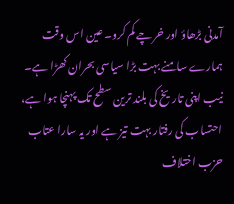آمدنی بڑھاؤ اور خرچے کم کرو۔ عین اس وقت ہمارے سامنے بہت بڑا سیاسی بحران کھڑا ہے۔ نیب اپنی تاریخ کی بلند ترین سطح تک پہنچا ہوا ہے، احتساب کی رفتار بہت تیز ہے اور یہ سارا عتاب حزب اختلاف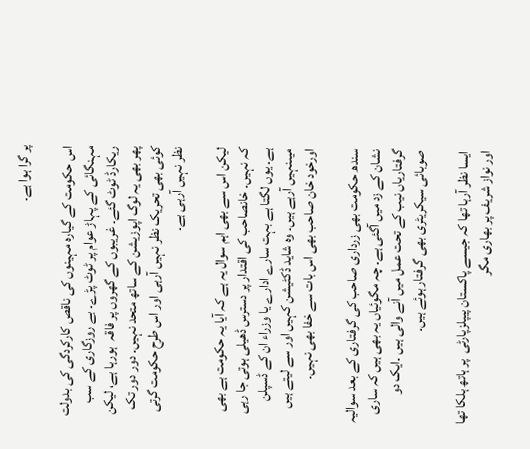پر گرا ہوا ہے۔

اس حکومت کے گیارہ مہینوں کی ناقص کارکردگی کی بدولت مہنگائی کے پہاڑ عوام پر ٹوٹ پڑے۔ بے روزگاری کے سب ریکارڈ ٹوٹ گئے۔ غریبوں کے گھروں پر فاقہ  ہورہا ہے، لیکن پھر بھی یہ لوگ اپوزیشن کے ساتھ متحد نہیں۔ دور دور تک کوئی بھی تحریک نظر نہیں آرہی اور اس طرح حکومت گرتی نظر نہیں آرہی ہے۔

لیکن اس سے بھی اہم سوال یہ ہے کہ آیا یہ حکومت ہے بھی کہ نہیں۔ خانصاحب کی اقتدار پر دسترس ڈھیلی ہوتی جا رہی ہے۔ یوں لگتا ہے بہت سارے ادارے یا وزراء ان کے ڈسپلن میںنہیں آرہے ہیں۔ وہ شاید ڈکٹیشن کہیں اور سے لیتے ہیں اورخود خان صاحب بھی اس بات سے خفا بھی نہیں۔

سندھ حکومت بھی زرداری صاحب کی گرفتاری کے بعد سوالیہ نشان کے زد میں آگئی ہے۔ چہ مگوئیاں یہ بھی ہیں کہ ساری گرفتاریاں نیب کے تحت عمل میں آنے والی ہیں ۔ایک دو صوبائی سیکریٹری بھی گرفتار ہوئے ہیں۔

ایسا نظر آرہا تھا کہ جیسے پاکستان پیپلزپارٹی  پر ہاتھ ہلکا تھا اور نواز شریف پر بھاری مگر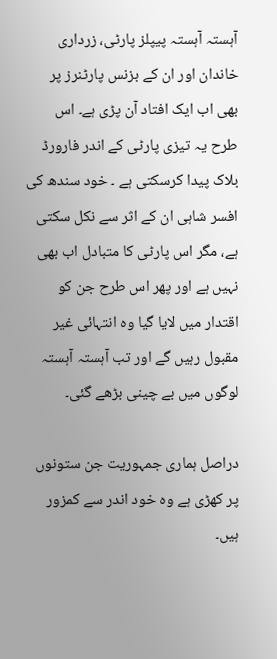آہستہ آہستہ پیپلز پارٹی، زرداری خاندان اور ان کے بزنس پارٹنرز پر بھی اب ایک افتاد آن پڑی ہے۔ اس طرح یہ تیزی پارٹی کے اندر فارورڈ بلاک پیدا کرسکتی ہے ۔ خود سندھ کی افسر شاہی ان کے اثر سے نکل سکتی ہے، مگر اس پارٹی کا متبادل اب بھی نہیں ہے اور پھر اس طرح جن کو اقتدار میں لایا گیا وہ انتہائی غیر مقبول رہیں گے اور تب آہستہ آہستہ لوگوں میں بے چینی بڑھے گئی۔

دراصل ہماری جمہوریت جن ستونوں پر کھڑی ہے وہ خود اندر سے کمزور ہیں۔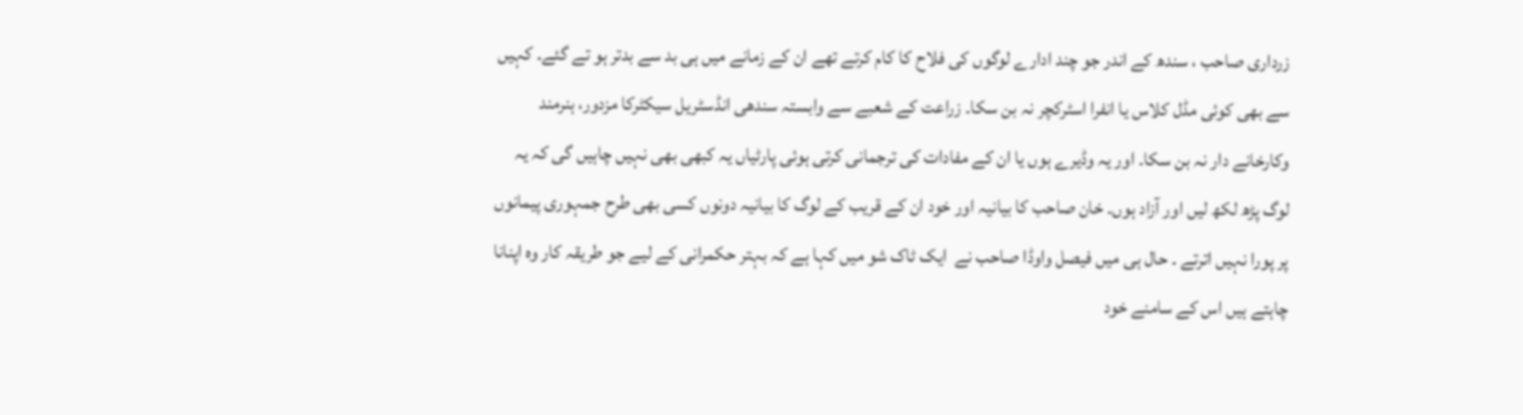زرداری صاحب ، سندھ کے اندر جو چند ادارے لوگوں کی فلاح کا کام کرتے تھے ان کے زمانے میں ہی بد سے بدتر ہو تے گئے۔ کہیں سے بھی کوئی مڈل کلاس یا انفرا اسٹرکچر نہ بن سکا۔ زراعت کے شعبے سے وابستہ سندھی انڈسٹریل سیکٹرکا مزدور، ہنرمند وکارخانے دار نہ بن سکا۔ اور یہ وڈیرے ہوں یا ان کے مفادات کی ترجمانی کرتی ہوئی پارٹیاں یہ کبھی بھی نہیں چاہیں گی کہ یہ لوگ پڑھ لکھ لیں اور آزاد ہوں۔ خان صاحب کا بیانیہ اور خود ان کے قریب کے لوگ کا بیانیہ دونوں کسی بھی طرح جمہوری پیمانوں پر پورا نہیں اترتے ۔ حال ہی میں فیصل واوڈا صاحب نے  ایک ٹاک شو میں کہا ہے کہ بہتر حکمرانی کے لیے جو طریقہ کار وہ اپنانا چاہتے ہیں اس کے سامنے خود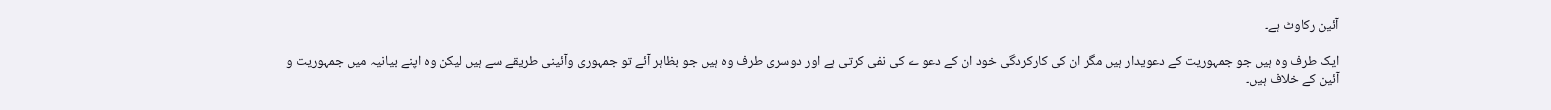آئین رکاوٹ ہے۔

ایک طرف وہ ہیں جو جمہوریت کے دعویدار ہیں مگر ان کی کارکردگی خود ان کے دعو ے کی نفی کرتی ہے اور دوسری طرف وہ ہیں جو بظاہر آئے تو جمہوری وآئینی طریقے سے ہیں لیکن وہ اپنے بیانیہ میں جمہوریت و آئین کے خلاف ہیں۔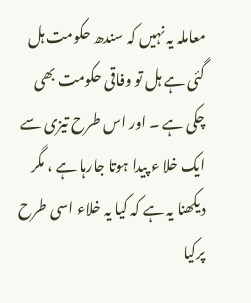معاملہ یہ نہیں کہ سندھ حکومت ہل گئی ہے ہل تو وفاقی حکومت بھی چکی ہے ۔ اور اس طرح تیزی سے ایک خلا ء پیدا ہوتا جارہا ہے ، مگر دیکھنا یہ ہے کہ کیا یہ خلاء اسی طرح پرکیا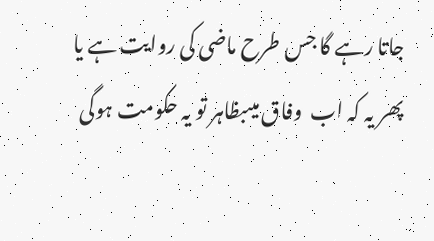جاتا رہے گا جس طرح ماضی کی روایت ہے یا پھر یہ کہ اب  وفاق میںبظاہر تو یہ حکومت ہوگی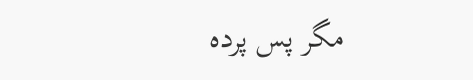مگر پس پردہ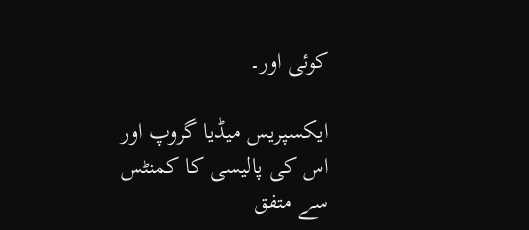کوئی اور۔

ایکسپریس میڈیا گروپ اور اس کی پالیسی کا کمنٹس سے متفق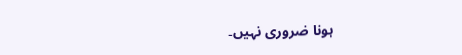ہونا ضروری نہیں۔